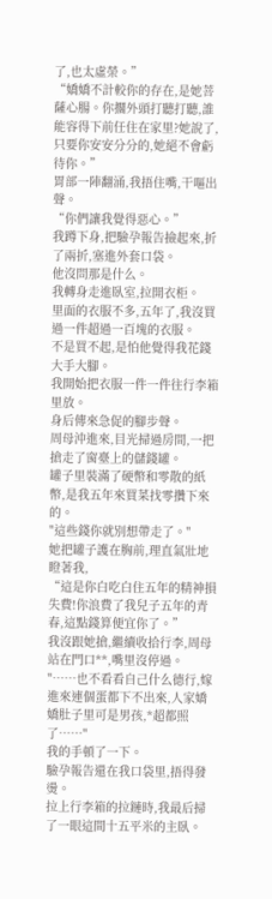了,也太虛榮。”
“嬌嬌不計較你的存在,是她菩薩心腸。你擱外頭打聽打聽,誰能容得下前任住在家里?她說了,只要你安安分分的,她絕不會虧待你。”
胃部一陣翻涌,我捂住嘴,干嘔出聲。
“你們讓我覺得惡心。”
我蹲下身,把驗孕報告撿起來,折了兩折,塞進外套口袋。
他沒問那是什么。
我轉身走進臥室,拉開衣柜。
里面的衣服不多,五年了,我沒買過一件超過一百塊的衣服。
不是買不起,是怕他覺得我花錢大手大腳。
我開始把衣服一件一件往行李箱里放。
身后傳來急促的腳步聲。
周母沖進來,目光掃過房間,一把搶走了窗臺上的儲錢罐。
罐子里裝滿了硬幣和零散的紙幣,是我五年來買菜找零攢下來的。
"這些錢你就別想帶走了。"
她把罐子護在胸前,理直氣壯地瞪著我,
“這是你白吃白住五年的精神損失費!你浪費了我兒子五年的青春,這點錢算便宜你了。”
我沒跟她搶,繼續收拾行李,周母站在門口**,嘴里沒停過。
"……也不看看自己什么德行,嫁進來連個蛋都下不出來,人家嬌嬌肚子里可是男孩,*超都照了……"
我的手頓了一下。
驗孕報告還在我口袋里,捂得發燙。
拉上行李箱的拉鏈時,我最后掃了一眼這間十五平米的主臥。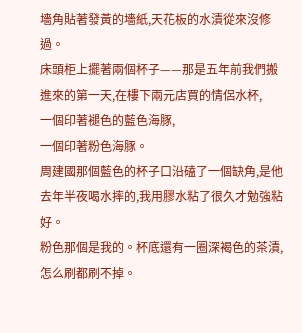墻角貼著發黃的墻紙,天花板的水漬從來沒修過。
床頭柜上擺著兩個杯子——那是五年前我們搬進來的第一天,在樓下兩元店買的情侶水杯,
一個印著褪色的藍色海豚,
一個印著粉色海豚。
周建國那個藍色的杯子口沿磕了一個缺角,是他去年半夜喝水摔的,我用膠水粘了很久才勉強粘好。
粉色那個是我的。杯底還有一圈深褐色的茶漬,怎么刷都刷不掉。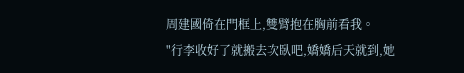周建國倚在門框上,雙臂抱在胸前看我。
"行李收好了就搬去次臥吧,嬌嬌后天就到,她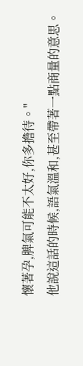懷著孕,脾氣可能不太好,你多擔待。"
他說這話的時候,語氣溫和,甚至帶著一點商量的意思。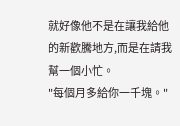就好像他不是在讓我給他的新歡騰地方,而是在請我幫一個小忙。
"每個月多給你一千塊。"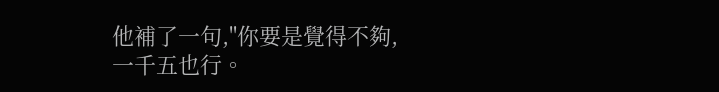他補了一句,"你要是覺得不夠,一千五也行。